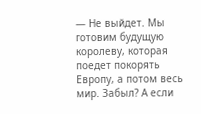— Не выйдет. Мы готовим будущую королеву, которая поедет покорять Европу, а потом весь мир. Забыл? А если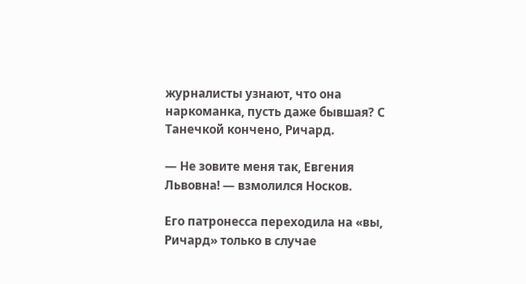журналисты узнают, что она наркоманка, пусть даже бывшая? С Танечкой кончено, Ричард.

— Не зовите меня так, Евгения Львовна! — взмолился Носков.

Его патронесса переходила на «вы, Ричард» только в случае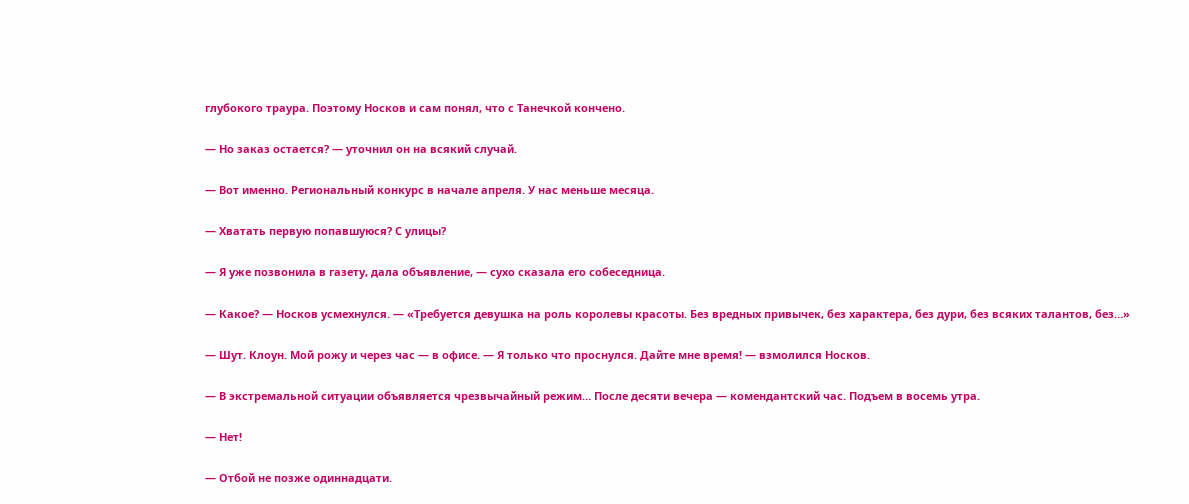глубокого траура. Поэтому Носков и сам понял, что с Танечкой кончено.

— Но заказ остается? — уточнил он на всякий случай.

— Вот именно. Региональный конкурс в начале апреля. У нас меньше месяца.

— Хватать первую попавшуюся? С улицы?

— Я уже позвонила в газету, дала объявление, — сухо сказала его собеседница.

— Какое? — Носков усмехнулся. — «Требуется девушка на роль королевы красоты. Без вредных привычек, без характера, без дури, без всяких талантов, без…»

— Шут. Клоун. Мой рожу и через час — в офисе. — Я только что проснулся. Дайте мне время! — взмолился Носков.

— В экстремальной ситуации объявляется чрезвычайный режим… После десяти вечера — комендантский час. Подъем в восемь утра.

— Нет!

— Отбой не позже одиннадцати.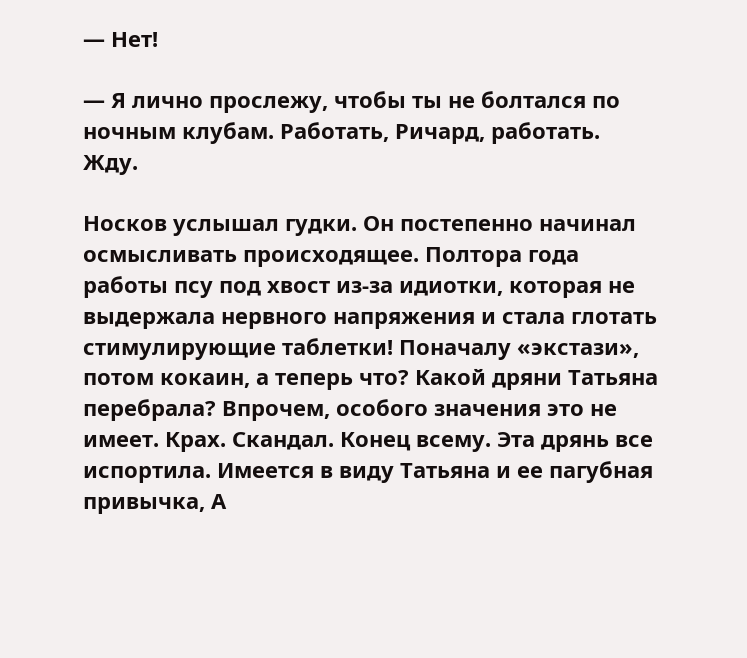— Нет!

— Я лично прослежу, чтобы ты не болтался по ночным клубам. Работать, Ричард, работать. Жду.

Носков услышал гудки. Он постепенно начинал осмысливать происходящее. Полтора года работы псу под хвост из‑за идиотки, которая не выдержала нервного напряжения и стала глотать стимулирующие таблетки! Поначалу «экстази», потом кокаин, а теперь что? Какой дряни Татьяна перебрала? Впрочем, особого значения это не имеет. Крах. Скандал. Конец всему. Эта дрянь все испортила. Имеется в виду Татьяна и ее пагубная привычка, А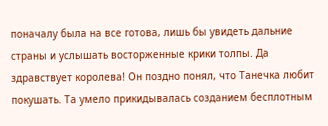поначалу была на все готова, лишь бы увидеть дальние страны и услышать восторженные крики толпы. Да здравствует королева! Он поздно понял, что Танечка любит покушать. Та умело прикидывалась созданием бесплотным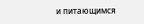и питающимся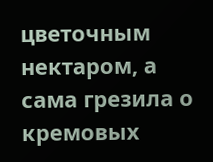цветочным нектаром, а сама грезила о кремовых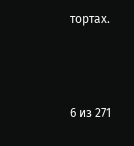тортах.



6 из 271